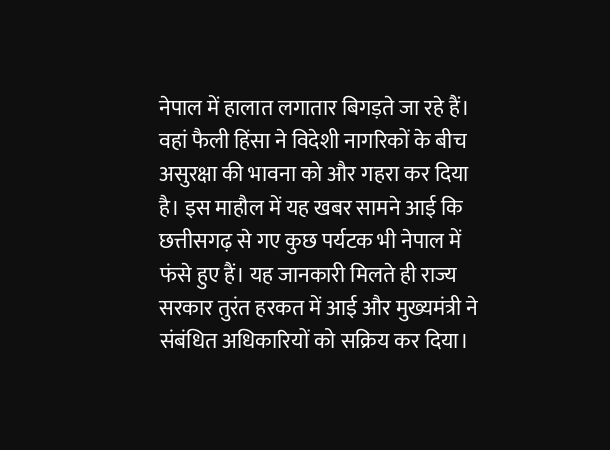नेपाल में हालात लगातार बिगड़ते जा रहे हैं। वहां फैली हिंसा ने विदेशी नागरिकों के बीच असुरक्षा की भावना को और गहरा कर दिया है। इस माहौल में यह खबर सामने आई कि छत्तीसगढ़ से गए कुछ पर्यटक भी नेपाल में फंसे हुए हैं। यह जानकारी मिलते ही राज्य सरकार तुरंत हरकत में आई और मुख्यमंत्री ने संबंधित अधिकारियों को सक्रिय कर दिया।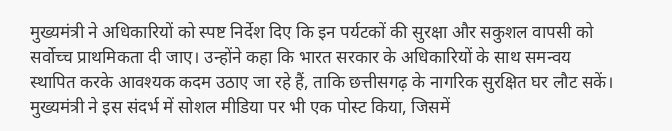मुख्यमंत्री ने अधिकारियों को स्पष्ट निर्देश दिए कि इन पर्यटकों की सुरक्षा और सकुशल वापसी को सर्वोच्च प्राथमिकता दी जाए। उन्होंने कहा कि भारत सरकार के अधिकारियों के साथ समन्वय स्थापित करके आवश्यक कदम उठाए जा रहे हैं, ताकि छत्तीसगढ़ के नागरिक सुरक्षित घर लौट सकें।
मुख्यमंत्री ने इस संदर्भ में सोशल मीडिया पर भी एक पोस्ट किया, जिसमें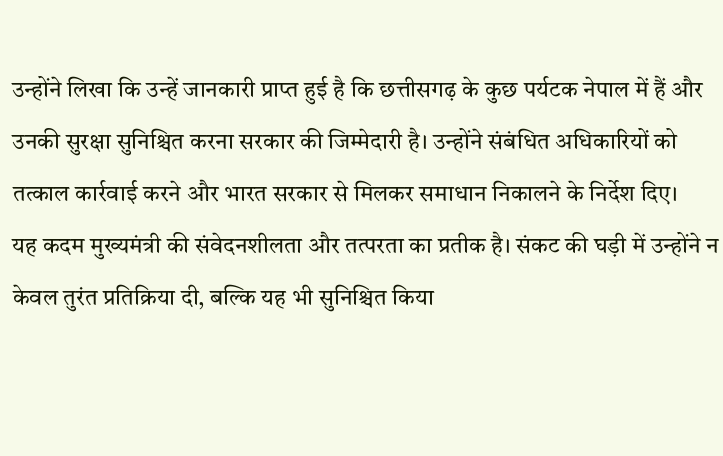उन्होंने लिखा कि उन्हें जानकारी प्राप्त हुई है कि छत्तीसगढ़ के कुछ पर्यटक नेपाल में हैं और उनकी सुरक्षा सुनिश्चित करना सरकार की जिम्मेदारी है। उन्होंने संबंधित अधिकारियों को तत्काल कार्रवाई करने और भारत सरकार से मिलकर समाधान निकालने के निर्देश दिए।
यह कदम मुख्यमंत्री की संवेदनशीलता और तत्परता का प्रतीक है। संकट की घड़ी में उन्होंने न केवल तुरंत प्रतिक्रिया दी, बल्कि यह भी सुनिश्चित किया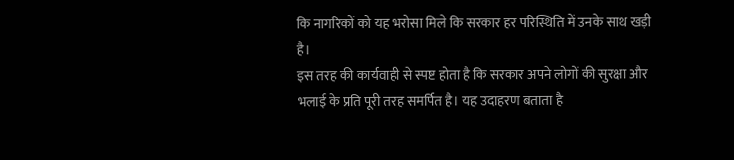कि नागरिकों को यह भरोसा मिले कि सरकार हर परिस्थिति में उनके साथ खड़ी है।
इस तरह की कार्यवाही से स्पष्ट होता है कि सरकार अपने लोगों की सुरक्षा और भलाई के प्रति पूरी तरह समर्पित है। यह उदाहरण बताता है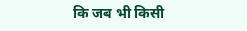कि जब भी किसी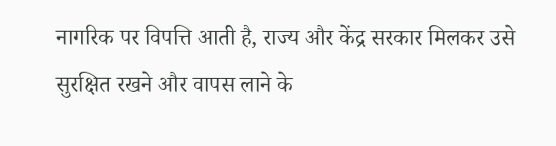नागरिक पर विपत्ति आती है, राज्य और केंद्र सरकार मिलकर उसे सुरक्षित रखने और वापस लाने के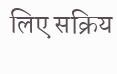लिए सक्रिय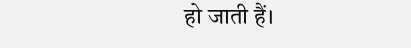हो जाती हैं।